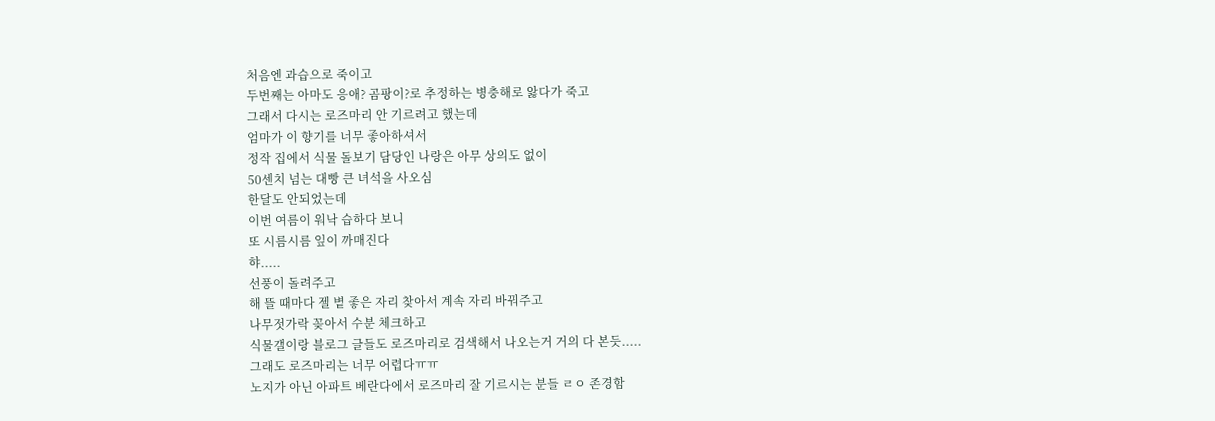처음엔 과습으로 죽이고
두번째는 아마도 응애? 곰팡이?로 추정하는 병충해로 앓다가 죽고
그래서 다시는 로즈마리 안 기르려고 했는데
엄마가 이 향기를 너무 좋아하셔서
정작 집에서 식물 돌보기 담당인 나랑은 아무 상의도 없이
50센치 넘는 대빵 큰 녀석을 사오심
한달도 안되었는데
이번 여름이 워낙 습하다 보니
또 시름시름 잎이 까매진다
햐.....
선풍이 돌려주고
해 뜰 때마다 젤 볕 좋은 자리 찾아서 계속 자리 바꿔주고
나무젓가락 꽂아서 수분 체크하고
식물갤이랑 블로그 글들도 로즈마리로 검색해서 나오는거 거의 다 본듯.....
그래도 로즈마리는 너무 어렵다ㅠㅠ
노지가 아닌 아파트 베란다에서 로즈마리 잘 기르시는 분들 ㄹㅇ 존경함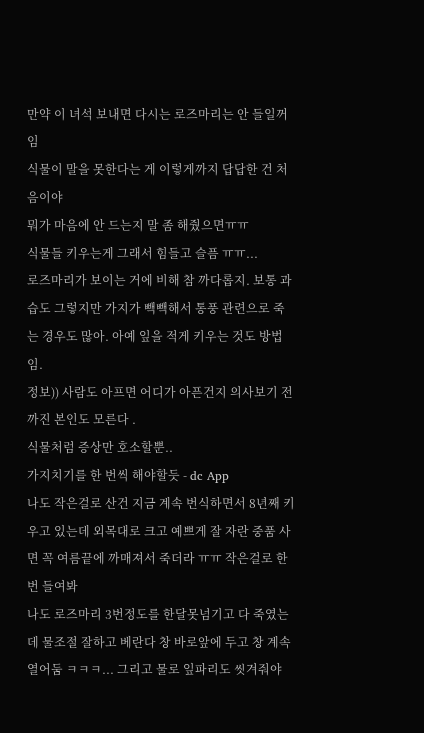만약 이 녀석 보내면 다시는 로즈마리는 안 들일꺼임
식물이 말을 못한다는 게 이렇게까지 답답한 건 처음이야
뭐가 마음에 안 드는지 말 좀 해줬으면ㅠㅠ
식물들 키우는게 그래서 힘들고 슬픔 ㅠㅠ...
로즈마리가 보이는 거에 비해 참 까다롭지. 보통 과습도 그렇지만 가지가 빽빽해서 통풍 관련으로 죽는 경우도 많아. 아예 잎을 적게 키우는 것도 방법임.
정보)) 사람도 아프면 어디가 아픈건지 의사보기 전까진 본인도 모른다 .
식물처럼 증상만 호소할뿐..
가지치기를 한 번씩 해야할듯 - dc App
나도 작은걸로 산건 지금 계속 번식하면서 8년째 키우고 있는데 외목대로 크고 예쁘게 잘 자란 중품 사면 꼭 여름끝에 까매져서 죽더라 ㅠㅠ 작은걸로 한번 들여봐
나도 로즈마리 3번정도를 한달못넘기고 다 죽였는데 물조절 잘하고 베란다 창 바로앞에 두고 창 계속 열어둠 ㅋㅋㅋ... 그리고 물로 잎파리도 씻겨줘야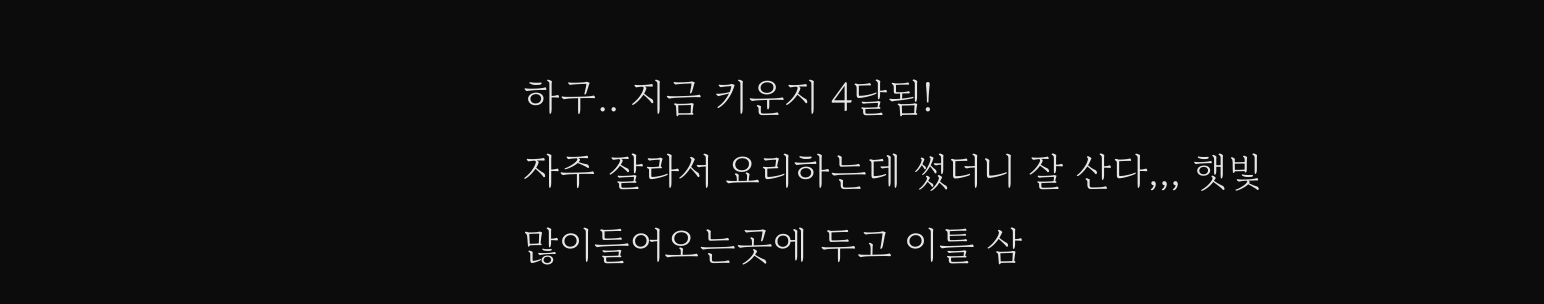하구.. 지금 키운지 4달됨!
자주 잘라서 요리하는데 썼더니 잘 산다,,, 햇빛 많이들어오는곳에 두고 이틀 삼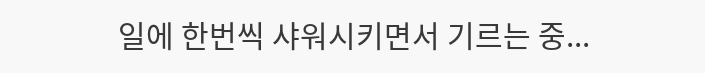일에 한번씩 샤워시키면서 기르는 중...